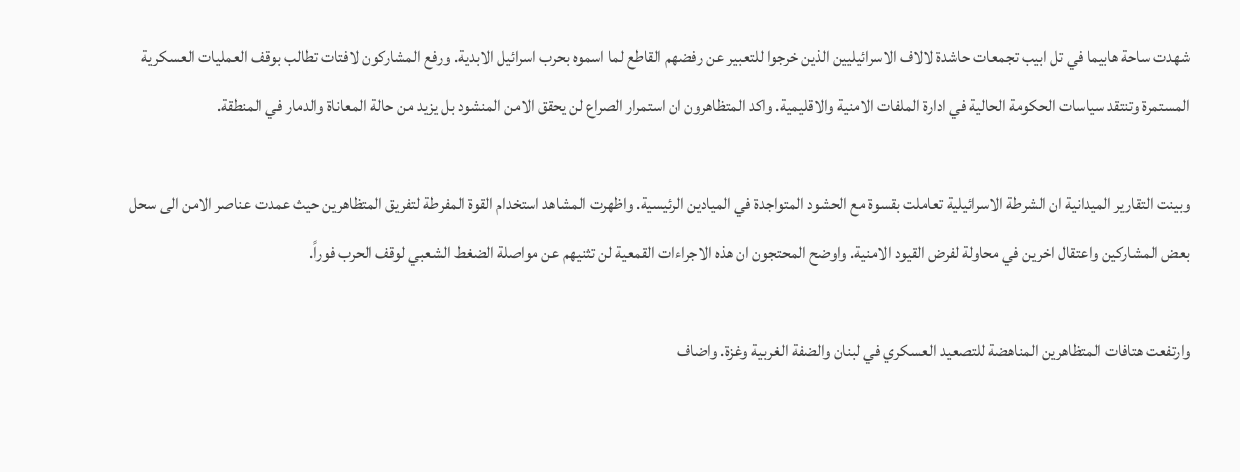شهدت ساحة هابيما في تل ابيب تجمعات حاشدة لالاف الاسرائيليين الذين خرجوا للتعبير عن رفضهم القاطع لما اسموه بحرب اسرائيل الابدية. ورفع المشاركون لافتات تطالب بوقف العمليات العسكرية المستمرة وتنتقد سياسات الحكومة الحالية في ادارة الملفات الامنية والاقليمية. واكد المتظاهرون ان استمرار الصراع لن يحقق الامن المنشود بل يزيد من حالة المعاناة والدمار في المنطقة.

وبينت التقارير الميدانية ان الشرطة الاسرائيلية تعاملت بقسوة مع الحشود المتواجدة في الميادين الرئيسية. واظهرت المشاهد استخدام القوة المفرطة لتفريق المتظاهرين حيث عمدت عناصر الامن الى سحل بعض المشاركين واعتقال اخرين في محاولة لفرض القيود الامنية. واوضح المحتجون ان هذه الاجراءات القمعية لن تثنيهم عن مواصلة الضغط الشعبي لوقف الحرب فوراً.

وارتفعت هتافات المتظاهرين المناهضة للتصعيد العسكري في لبنان والضفة الغربية وغزة. واضاف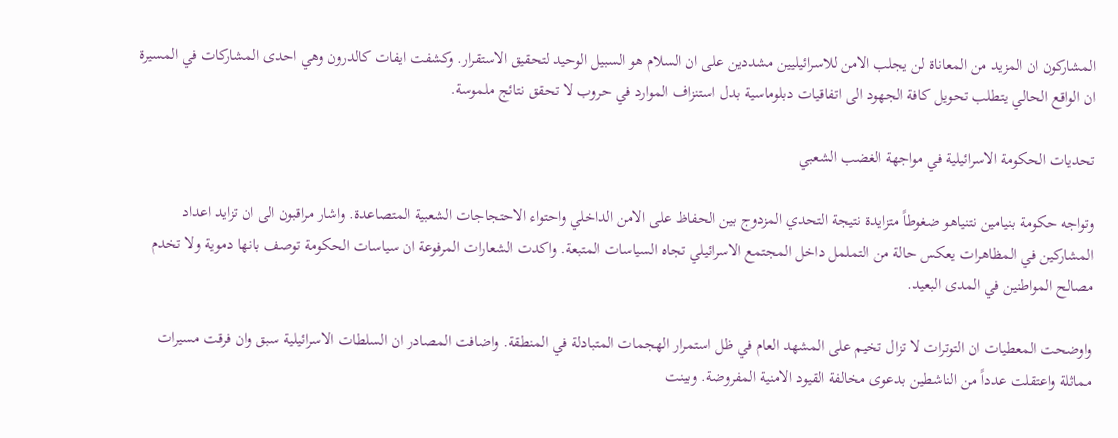المشاركون ان المزيد من المعاناة لن يجلب الامن للاسرائيليين مشددين على ان السلام هو السبيل الوحيد لتحقيق الاستقرار. وكشفت ايفات كالدرون وهي احدى المشاركات في المسيرة ان الواقع الحالي يتطلب تحويل كافة الجهود الى اتفاقيات دبلوماسية بدل استنزاف الموارد في حروب لا تحقق نتائج ملموسة.

تحديات الحكومة الاسرائيلية في مواجهة الغضب الشعبي

وتواجه حكومة بنيامين نتنياهو ضغوطاً متزايدة نتيجة التحدي المزدوج بين الحفاظ على الامن الداخلي واحتواء الاحتجاجات الشعبية المتصاعدة. واشار مراقبون الى ان تزايد اعداد المشاركين في المظاهرات يعكس حالة من التململ داخل المجتمع الاسرائيلي تجاه السياسات المتبعة. واكدت الشعارات المرفوعة ان سياسات الحكومة توصف بانها دموية ولا تخدم مصالح المواطنين في المدى البعيد.

واوضحت المعطيات ان التوترات لا تزال تخيم على المشهد العام في ظل استمرار الهجمات المتبادلة في المنطقة. واضافت المصادر ان السلطات الاسرائيلية سبق وان فرقت مسيرات مماثلة واعتقلت عدداً من الناشطين بدعوى مخالفة القيود الامنية المفروضة. وبينت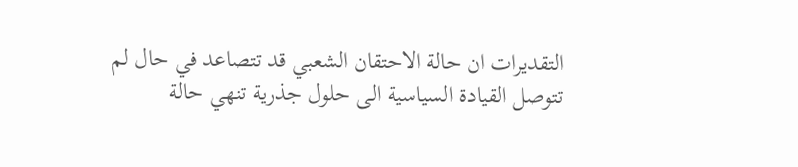التقديرات ان حالة الاحتقان الشعبي قد تتصاعد في حال لم تتوصل القيادة السياسية الى حلول جذرية تنهي حالة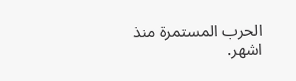الحرب المستمرة منذ اشهر.